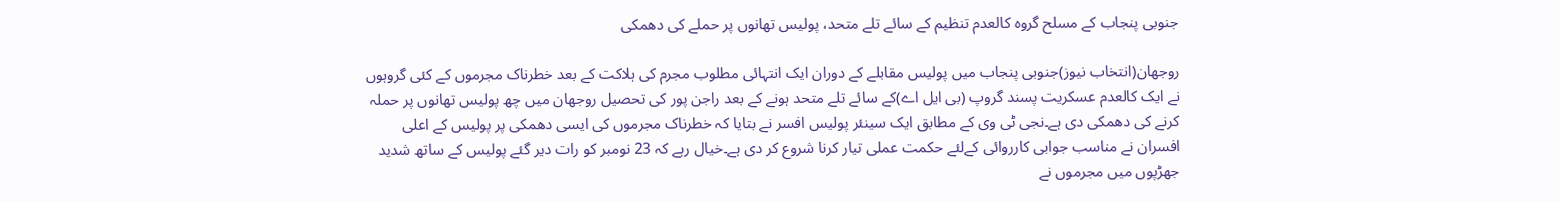جنوبی پنجاب کے مسلح گروہ کالعدم تنظیم کے سائے تلے متحد، پولیس تھانوں پر حملے کی دھمکی

روجھان(انتخاب نیوز)جنوبی پنجاب میں پولیس مقابلے کے دوران ایک انتہائی مطلوب مجرم کی ہلاکت کے بعد خطرناک مجرموں کے کئی گروہوں نے ایک کالعدم عسکریت پسند گروپ (بی ایل اے)کے سائے تلے متحد ہونے کے بعد راجن پور کی تحصیل روجھان میں چھ پولیس تھانوں پر حملہ کرنے کی دھمکی دی ہے۔نجی ٹی وی کے مطابق ایک سینئر پولیس افسر نے بتایا کہ خطرناک مجرموں کی ایسی دھمکی پر پولیس کے اعلی افسران نے مناسب جوابی کارروائی کےلئے حکمت عملی تیار کرنا شروع کر دی ہے۔خیال رہے کہ 23 نومبر کو رات دیر گئے پولیس کے ساتھ شدید جھڑپوں میں مجرموں نے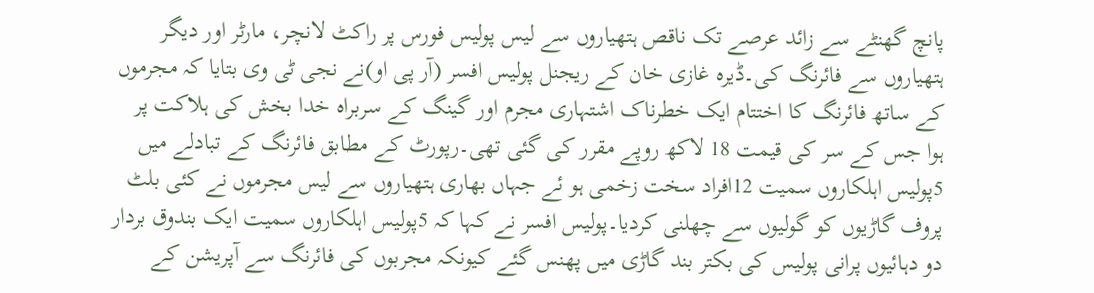پانچ گھنٹے سے زائد عرصے تک ناقص ہتھیاروں سے لیس پولیس فورس پر راکٹ لانچر، مارٹر اور دیگر ہتھیاروں سے فائرنگ کی۔ڈیرہ غازی خان کے ریجنل پولیس افسر (آر پی او)نے نجی ٹی وی بتایا کہ مجرموں کے ساتھ فائرنگ کا اختتام ایک خطرناک اشتہاری مجرم اور گینگ کے سربراہ خدا بخش کی ہلاکت پر ہوا جس کے سر کی قیمت 18 لاکھ روپے مقرر کی گئی تھی۔رپورٹ کے مطابق فائرنگ کے تبادلے میں 5پولیس اہلکاروں سمیت 12افراد سخت زخمی ہو ئے جہاں بھاری ہتھیاروں سے لیس مجرموں نے کئی بلٹ پروف گاڑیوں کو گولیوں سے چھلنی کردیا۔پولیس افسر نے کہا کہ 5پولیس اہلکاروں سمیت ایک بندوق بردار دو دہائیوں پرانی پولیس کی بکتر بند گاڑی میں پھنس گئے کیونکہ مجربوں کی فائرنگ سے آپریشن کے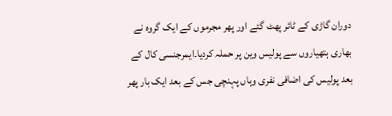دوران گاڑی کے ٹائر پھٹ گئے اور پھر مجرموں کے ایک گروہ نے بھاری ہتھیاروں سے پولیس وین پر حملہ کردیا۔ایمرجنسی کال کے بعد پولیس کی اضافی نفری وہاں پہنچی جس کے بعد ایک بار پھر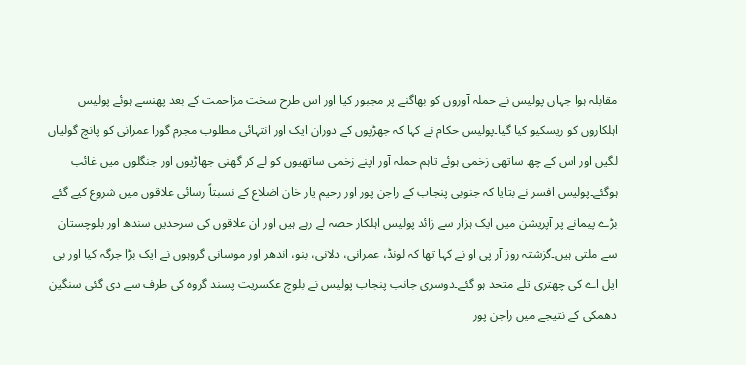مقابلہ ہوا جہاں پولیس نے حملہ آوروں کو بھاگنے پر مجبور کیا اور اس طرح سخت مزاحمت کے بعد پھنسے ہوئے پولیس اہلکاروں کو ریسکیو کیا گیا۔پولیس حکام نے کہا کہ جھڑپوں کے دوران ایک اور انتہائی مطلوب مجرم گورا عمرانی کو پانچ گولیاں لگیں اور اس کے چھ ساتھی زخمی ہوئے تاہم حملہ آور اپنے زخمی ساتھیوں کو لے کر گھنی جھاڑیوں اور جنگلوں میں غائب ہوگئے۔پولیس افسر نے بتایا کہ جنوبی پنجاب کے راجن پور اور رحیم یار خان اضلاع کے نسبتاً رسائی علاقوں میں شروع کیے گئے بڑے پیمانے پر آپریشن میں ایک ہزار سے زائد پولیس اہلکار حصہ لے رہے ہیں اور ان علاقوں کی سرحدیں سندھ اور بلوچستان سے ملتی ہیں۔گزشتہ روز آر پی او نے کہا تھا کہ لونڈ، عمرانی، دلانی، بنو، اندھر اور موسانی گروہوں نے ایک بڑا جرگہ کیا اور بی ایل اے کی چھتری تلے متحد ہو گئے۔دوسری جانب پنجاب پولیس نے بلوچ عکسریت پسند گروہ کی طرف سے دی گئی سنگین دھمکی کے نتیجے میں راجن پور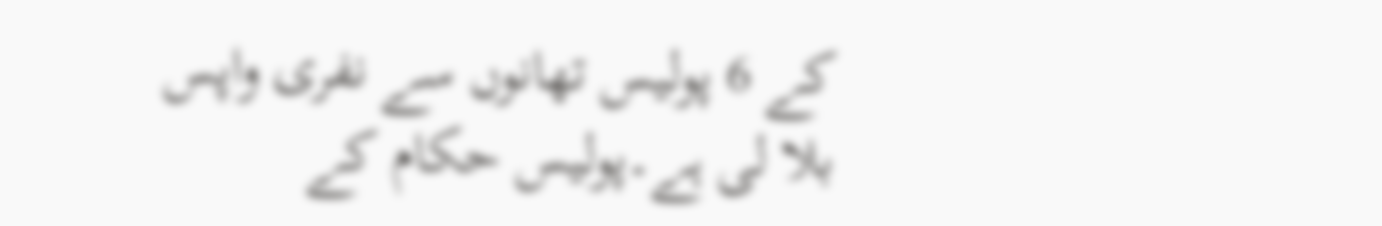کے 6 پولیس تھانوں سے نفری واپس بلا لی ہے۔پولیس حکام کے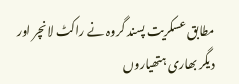مطابق عسکریت پسند گروہ نے راکٹ لانچر اور دیگر بھاری ہتھیاروں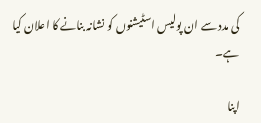کی مدد سے ان پولیس اسٹیشنوں کو نشانہ بنانے کا اعلان کیا ہے۔

اپنا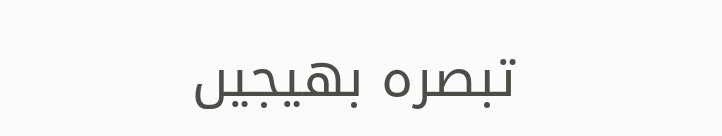تبصرہ بھیجیں